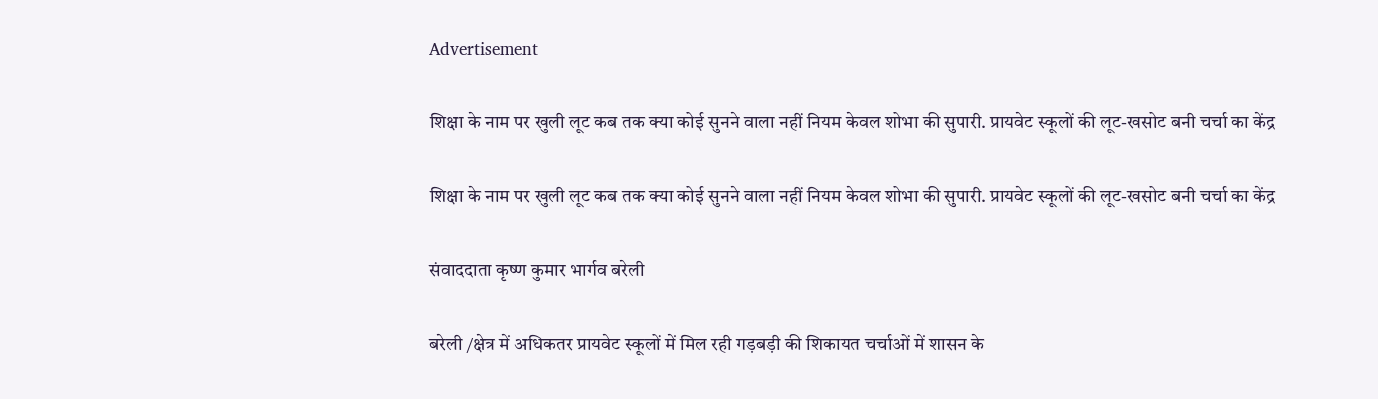Advertisement

शिक्षा के नाम पर खुली लूट कब तक क्या कोई सुनने वाला नहीं नियम केवल शोभा की सुपारी. प्रायवेट स्कूलों की लूट-खसोट बनी चर्चा का केंद्र

शिक्षा के नाम पर खुली लूट कब तक क्या कोई सुनने वाला नहीं नियम केवल शोभा की सुपारी. प्रायवेट स्कूलों की लूट-खसोट बनी चर्चा का केंद्र

संवाददाता कृष्ण कुमार भार्गव बरेली

बरेली /क्षेत्र में अधिकतर प्रायवेट स्कूलों में मिल रही गड़बड़ी की शिकायत चर्चाओं में शासन के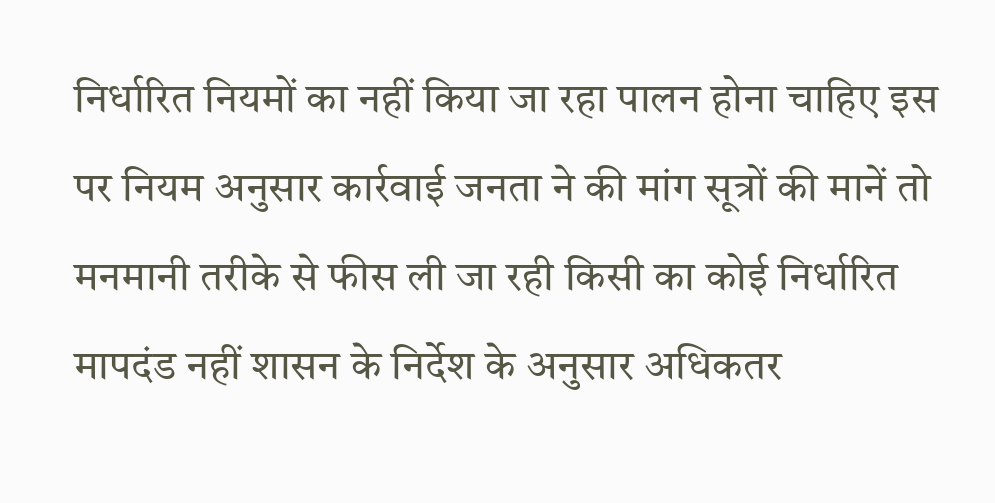निर्धारित नियमों का नहीं किया जा रहा पालन होना चाहिए इस पर नियम अनुसार कार्रवाई जनता ने की मांग सूत्रों की मानें तो मनमानी तरीके से फीस ली जा रही किसी का कोई निर्धारित मापदंड नहीं शासन के निर्देश के अनुसार अधिकतर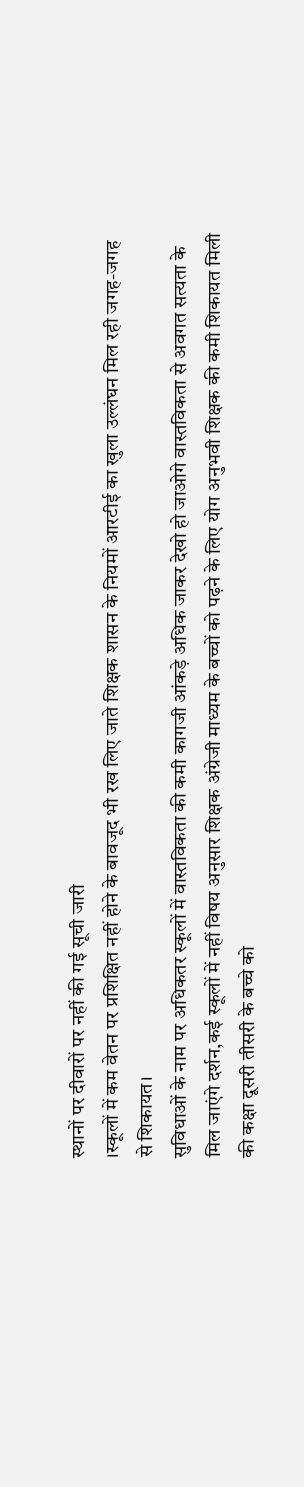स्थानों पर दीवारों पर नहीं की गई सूची जारी
।स्कूलों में कम वेतन पर प्रशिक्षित नहीं होने के बावजूद भी रख लिए जाते शिक्षक शासन के नियमों आरटीई का खुला उल्लंघन मिल रही जगह-जगह से शिकायत।
सुविधाओं के नाम पर अधिकतर स्कूलों में वास्तविकता की कमी कागजी आंकड़े अधिक जाकर देखो हो जाओगे वास्तविकता से अवगत सत्यता के मिल जाएंगे दर्शन,कई स्कूलों में नहीं विषय अनुसार शिक्षक अंग्रेजी माध्यम के बच्चों को पढ़ने के लिए योग अनुभवी शिक्षक की कमी शिकायत मिली की कक्षा दूसरी तीसरी के बच्चे को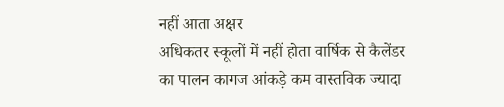नहीं आता अक्षर
अधिकतर स्कूलों में नहीं होता वार्षिक से कैलेंडर का पालन कागज आंकड़े कम वास्तविक ज्यादा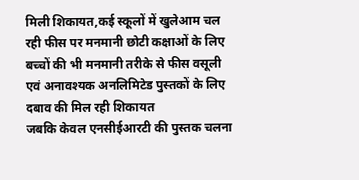मिली शिकायत,कई स्कूलों में खुलेआम चल रही फीस पर मनमानी छोटी कक्षाओं के लिए बच्चों की भी मनमानी तरीके से फीस वसूली एवं अनावश्यक अनलिमिटेड पुस्तकों के लिए दबाव की मिल रही शिकायत
जबकि केवल एनसीईआरटी की पुस्तक चलना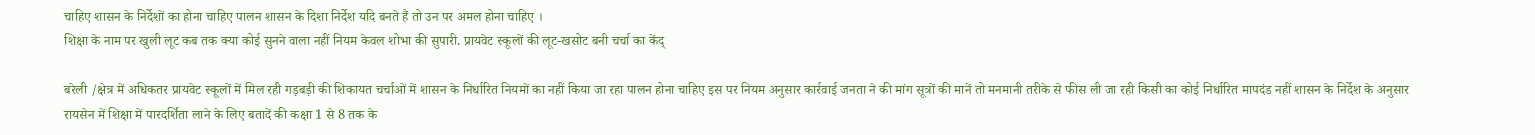चाहिए शासन के निर्देशों का होना चाहिए पालन शासन के दिशा निर्देश यदि बनते हैं तो उन पर अमल होना चाहिए ।
शिक्षा के नाम पर खुली लूट कब तक क्या कोई सुनने वाला नहीं नियम केवल शोभा की सुपारी. प्रायवेट स्कूलों की लूट-खसोट बनी चर्चा का केंद्

बरेली /क्षेत्र में अधिकतर प्रायवेट स्कूलों में मिल रही गड़बड़ी की शिकायत चर्चाओं में शासन के निर्धारित नियमों का नहीं किया जा रहा पालन होना चाहिए इस पर नियम अनुसार कार्रवाई जनता ने की मांग सूत्रों की मानें तो मनमानी तरीके से फीस ली जा रही किसी का कोई निर्धारित मापदंड नहीं शासन के निर्देश के अनुसार
रायसेन में शिक्षा में पारदर्शिता लाने के लिए बतादें की कक्षा 1 से 8 तक के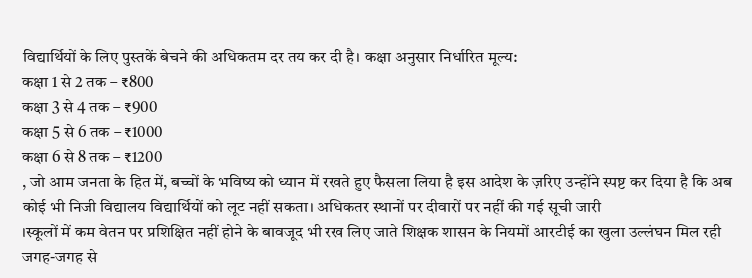विद्यार्थियों के लिए पुस्तकें बेचने की अधिकतम दर तय कर दी है। कक्षा अनुसार निर्धारित मूल्य:
कक्षा 1 से 2 तक – ₹800
कक्षा 3 से 4 तक – ₹900
कक्षा 5 से 6 तक – ₹1000
कक्षा 6 से 8 तक – ₹1200
, जो आम जनता के हित में, बच्चों के भविष्य को ध्यान में रखते हुए फैसला लिया है इस आदेश के ज़रिए उन्होंने स्पष्ट कर दिया है कि अब कोई भी निजी विद्यालय विद्यार्थियों को लूट नहीं सकता। अधिकतर स्थानों पर दीवारों पर नहीं की गई सूची जारी
।स्कूलों में कम वेतन पर प्रशिक्षित नहीं होने के बावजूद भी रख लिए जाते शिक्षक शासन के नियमों आरटीई का खुला उल्लंघन मिल रही जगह-जगह से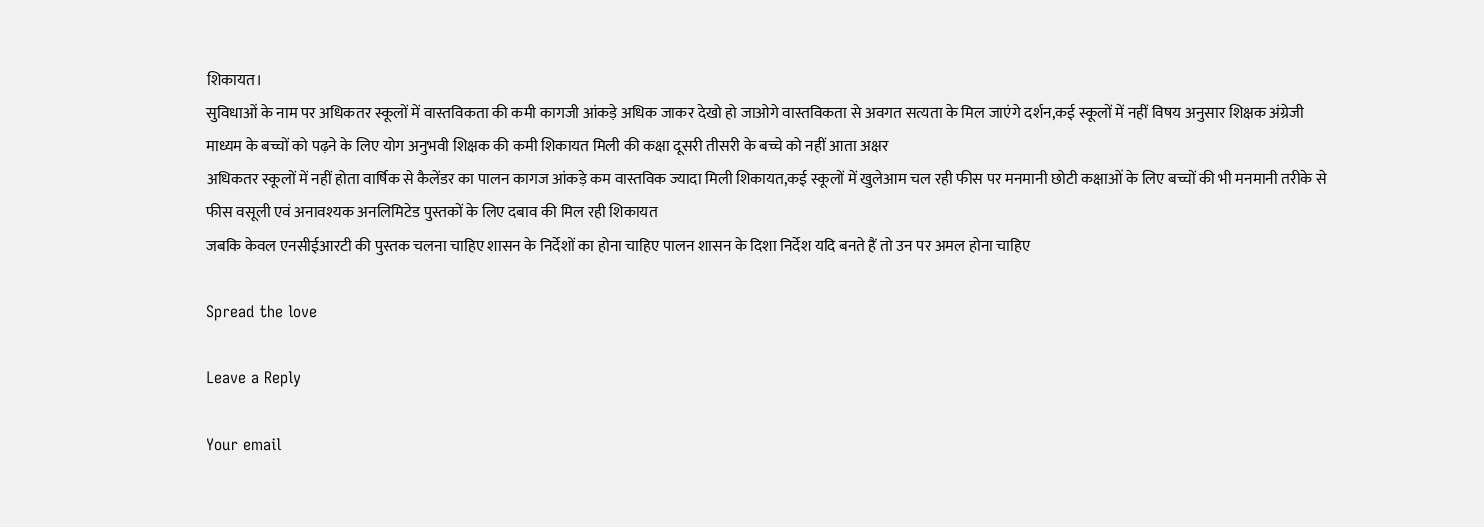शिकायत।
सुविधाओं के नाम पर अधिकतर स्कूलों में वास्तविकता की कमी कागजी आंकड़े अधिक जाकर देखो हो जाओगे वास्तविकता से अवगत सत्यता के मिल जाएंगे दर्शन,कई स्कूलों में नहीं विषय अनुसार शिक्षक अंग्रेजी माध्यम के बच्चों को पढ़ने के लिए योग अनुभवी शिक्षक की कमी शिकायत मिली की कक्षा दूसरी तीसरी के बच्चे को नहीं आता अक्षर
अधिकतर स्कूलों में नहीं होता वार्षिक से कैलेंडर का पालन कागज आंकड़े कम वास्तविक ज्यादा मिली शिकायत,कई स्कूलों में खुलेआम चल रही फीस पर मनमानी छोटी कक्षाओं के लिए बच्चों की भी मनमानी तरीके से फीस वसूली एवं अनावश्यक अनलिमिटेड पुस्तकों के लिए दबाव की मिल रही शिकायत
जबकि केवल एनसीईआरटी की पुस्तक चलना चाहिए शासन के निर्देशों का होना चाहिए पालन शासन के दिशा निर्देश यदि बनते हैं तो उन पर अमल होना चाहिए

Spread the love

Leave a Reply

Your email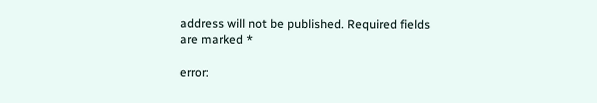address will not be published. Required fields are marked *

error: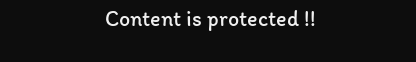Content is protected !!